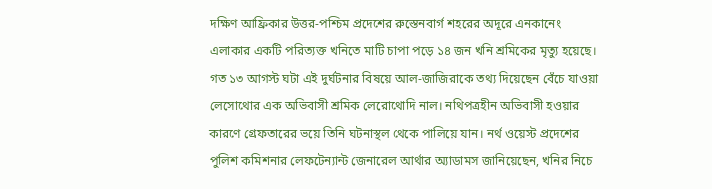দক্ষিণ আফ্রিকার উত্তর-পশ্চিম প্রদেশের রুস্তেনবার্গ শহরের অদূরে এনকানেং এলাকার একটি পরিত্যক্ত খনিতে মাটি চাপা পড়ে ১৪ জন খনি শ্রমিকের মৃত্যু হয়েছে। গত ১৩ আগস্ট ঘটা এই দুর্ঘটনার বিষয়ে আল-জাজিরাকে তথ্য দিয়েছেন বেঁচে যাওয়া লেসোথোর এক অভিবাসী শ্রমিক লেরোথোদি নাল। নথিপত্রহীন অভিবাসী হওয়ার কারণে গ্রেফতারের ভয়ে তিনি ঘটনাস্থল থেকে পালিয়ে যান। নর্থ ওয়েস্ট প্রদেশের পুলিশ কমিশনার লেফটেন্যান্ট জেনারেল আর্থার অ্যাডামস জানিয়েছেন, খনির নিচে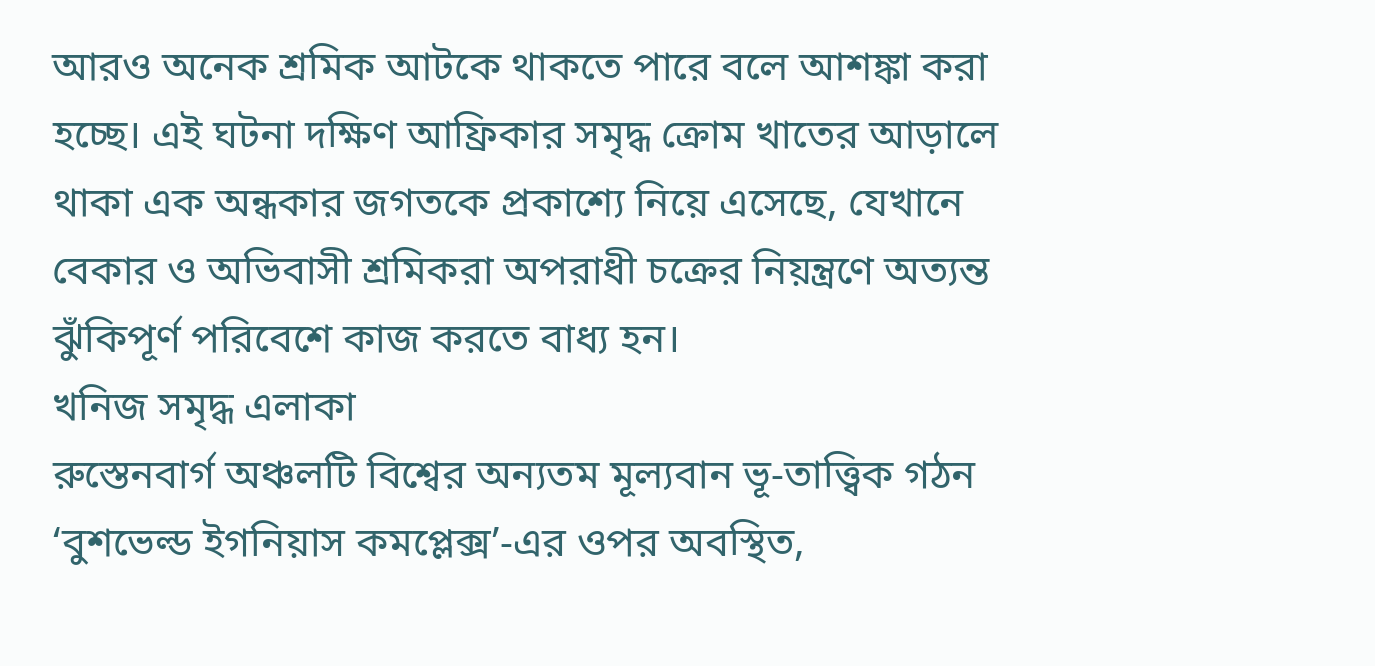আরও অনেক শ্রমিক আটকে থাকতে পারে বলে আশঙ্কা করা হচ্ছে। এই ঘটনা দক্ষিণ আফ্রিকার সমৃদ্ধ ক্রোম খাতের আড়ালে থাকা এক অন্ধকার জগতকে প্রকাশ্যে নিয়ে এসেছে, যেখানে বেকার ও অভিবাসী শ্রমিকরা অপরাধী চক্রের নিয়ন্ত্রণে অত্যন্ত ঝুঁকিপূর্ণ পরিবেশে কাজ করতে বাধ্য হন।
খনিজ সমৃদ্ধ এলাকা
রুস্তেনবার্গ অঞ্চলটি বিশ্বের অন্যতম মূল্যবান ভূ-তাত্ত্বিক গঠন ‘বুশভেল্ড ইগনিয়াস কমপ্লেক্স’-এর ওপর অবস্থিত,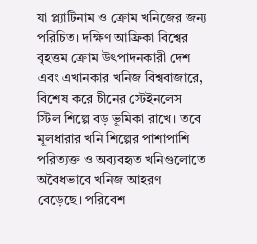যা প্ল্যাটিনাম ও ক্রোম খনিজের জন্য পরিচিত। দক্ষিণ আফ্রিকা বিশ্বের বৃহত্তম ক্রোম উৎপাদনকারী দেশ এবং এখানকার খনিজ বিশ্ববাজারে, বিশেষ করে চীনের স্টেইনলেস স্টিল শিল্পে বড় ভূমিকা রাখে। তবে মূলধারার খনি শিল্পের পাশাপাশি পরিত্যক্ত ও অব্যবহৃত খনিগুলোতে অবৈধভাবে খনিজ আহরণ বেড়েছে। পরিবেশ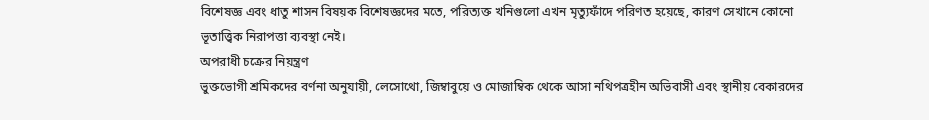বিশেষজ্ঞ এবং ধাতু শাসন বিষয়ক বিশেষজ্ঞদের মতে, পরিত্যক্ত খনিগুলো এখন মৃত্যুফাঁদে পরিণত হয়েছে, কারণ সেখানে কোনো ভূতাত্ত্বিক নিরাপত্তা ব্যবস্থা নেই।
অপরাধী চক্রের নিয়ন্ত্রণ
ভুক্তভোগী শ্রমিকদের বর্ণনা অনুযায়ী, লেসোথো, জিম্বাবুয়ে ও মোজাম্বিক থেকে আসা নথিপত্রহীন অভিবাসী এবং স্থানীয় বেকারদের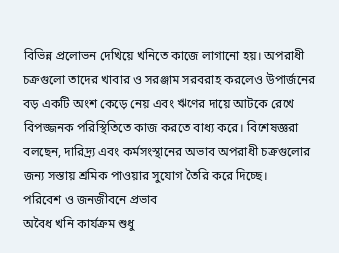বিভিন্ন প্রলোভন দেখিয়ে খনিতে কাজে লাগানো হয়। অপরাধী চক্রগুলো তাদের খাবার ও সরঞ্জাম সরবরাহ করলেও উপার্জনের বড় একটি অংশ কেড়ে নেয় এবং ঋণের দায়ে আটকে রেখে বিপজ্জনক পরিস্থিতিতে কাজ করতে বাধ্য করে। বিশেষজ্ঞরা বলছেন, দারিদ্র্য এবং কর্মসংস্থানের অভাব অপরাধী চক্রগুলোর জন্য সস্তায় শ্রমিক পাওয়ার সুযোগ তৈরি করে দিচ্ছে।
পরিবেশ ও জনজীবনে প্রভাব
অবৈধ খনি কার্যক্রম শুধু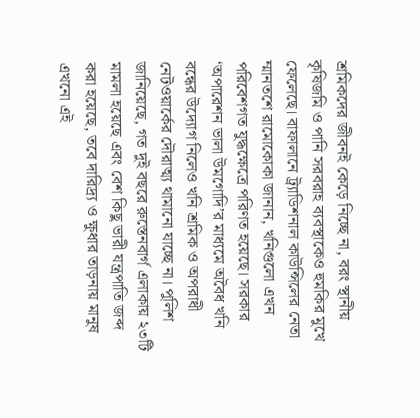শ্রমিকদের জীবনই কেড়ে নিচ্ছে না, বরং স্থানীয় কৃষিজমি ও পানি সরবরাহ ব্যবস্থাকেও হুমকির মুখে ফেলেছে। বাফালানে ট্র্যাডিশনাল কাউন্সিলের নেতা ম্মানতশে রামোকোকা জানান, খনিগুলো এখন পরিবেশগত যুদ্ধক্ষেত্রে পরিণত হয়েছে। সরকার ‘অপারেশন ভালা উমগোদি’র মাধ্যমে অবৈধ খনি বন্ধের উদ্যোগ নিলেও খনি শ্রমিক ও অপরাধী নেটওয়ার্কের দৌরাত্ম্য থামানো যাচ্ছে না। পুলিশ জানিয়েছে, গত দুই বছরে রুস্তেনবার্গ এলাকায় ২৩টি মামলা হয়েছে এবং বেশ কিছু ভারী যন্ত্রপাতি জব্দ করা হয়েছে, তবে দারিদ্র্য ও ক্ষুধার তাড়নায় মানুষ এখনো এই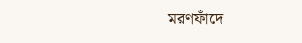মরণফাঁদে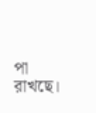পা রাখছে।